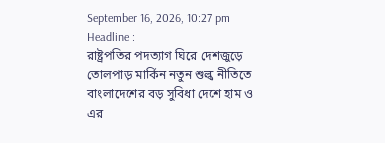September 16, 2026, 10:27 pm
Headline :
রাষ্ট্রপতির পদত্যাগ ঘিরে দেশজুড়ে তোলপাড় মার্কিন নতুন শুল্ক নীতিতে বাংলাদেশের বড় সুবিধা দেশে হাম ও এর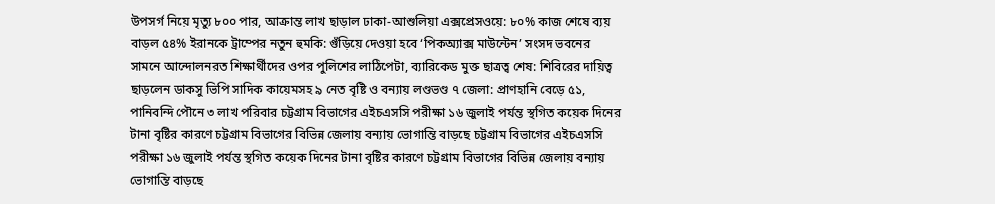উপসর্গ নিয়ে মৃত্যু ৮০০ পার, আক্রান্ত লাখ ছাড়াল ঢাকা-আশুলিয়া এক্সপ্রেসওয়ে: ৮০% কাজ শেষে ব্যয় বাড়ল ৫৪% ইরানকে ট্রাম্পের নতুন হুমকি: গুঁড়িয়ে দেওয়া হবে ‘পিকঅ্যাক্স মাউন্টেন’ সংসদ ভবনের সামনে আন্দোলনরত শিক্ষার্থীদের ওপর পুলিশের লাঠিপেটা, ব্যারিকেড মুক্ত ছাত্রত্ব শেষ: শিবিরের দায়িত্ব ছাড়লেন ডাকসু ভিপি সাদিক কায়েমসহ ৯ নেত বৃষ্টি ও বন্যায় লণ্ডভণ্ড ৭ জেলা: প্রাণহানি বেড়ে ৫১, পানিবন্দি পৌনে ৩ লাখ পরিবার চট্টগ্রাম বিভাগের এইচএসসি পরীক্ষা ১৬ জুলাই পর্যন্ত স্থগিত কয়েক দিনের টানা বৃষ্টির কারণে চট্টগ্রাম বিভাগের বিভিন্ন জেলায় বন্যায় ভোগান্তি বাড়ছে চট্টগ্রাম বিভাগের এইচএসসি পরীক্ষা ১৬ জুলাই পর্যন্ত স্থগিত কয়েক দিনের টানা বৃষ্টির কারণে চট্টগ্রাম বিভাগের বিভিন্ন জেলায় বন্যায় ভোগান্তি বাড়ছে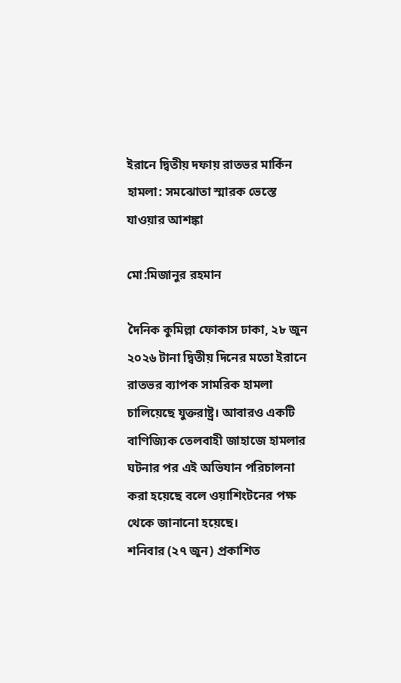ইরানে দ্বিতীয় দফায় রাতভর মার্কিন হামলা: সমঝোতা স্মারক ভেস্তে যাওয়ার আশঙ্কা

মো:মিজানুর রহমান

দৈনিক কুমিল্লা ফোকাস ঢাকা, ২৮ জুন ২০২৬ টানা দ্বিতীয় দিনের মতো ইরানে রাতভর ব্যাপক সামরিক হামলা চালিয়েছে যুক্তরাষ্ট্র। আবারও একটি বাণিজ্যিক তেলবাহী জাহাজে হামলার ঘটনার পর এই অভিযান পরিচালনা করা হয়েছে বলে ওয়াশিংটনের পক্ষ থেকে জানানো হয়েছে।
শনিবার (২৭ জুন) প্রকাশিত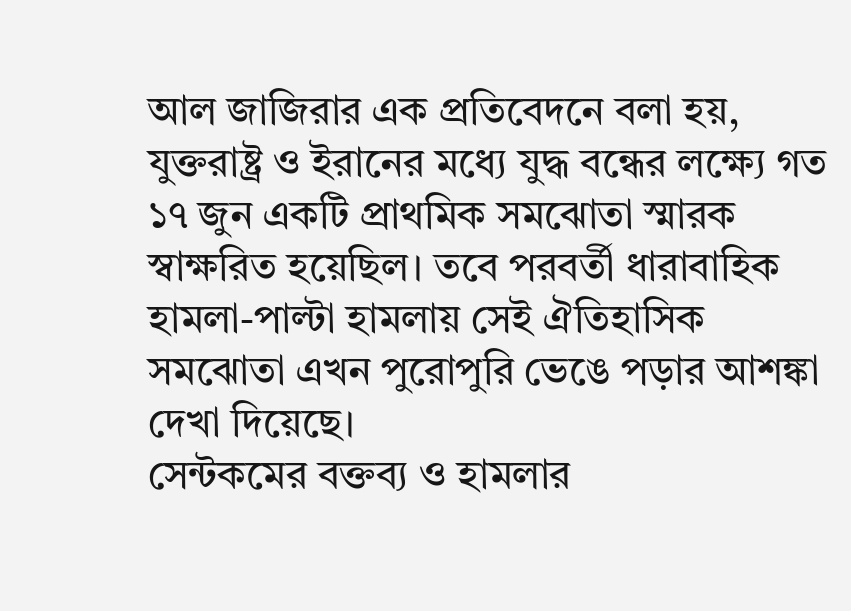আল জাজিরার এক প্রতিবেদনে বলা হয়, যুক্তরাষ্ট্র ও ইরানের মধ্যে যুদ্ধ বন্ধের লক্ষ্যে গত ১৭ জুন একটি প্রাথমিক সমঝোতা স্মারক স্বাক্ষরিত হয়েছিল। তবে পরবর্তী ধারাবাহিক হামলা-পাল্টা হামলায় সেই ঐতিহাসিক সমঝোতা এখন পুরোপুরি ভেঙে পড়ার আশঙ্কা দেখা দিয়েছে।
সেন্টকমের বক্তব্য ও হামলার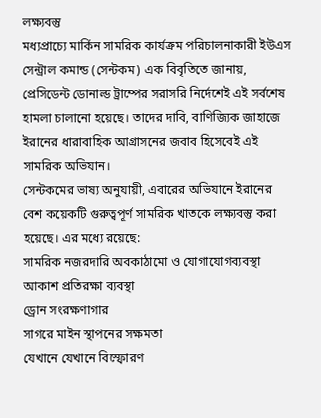লক্ষ্যবস্তু
মধ্যপ্রাচ্যে মার্কিন সামরিক কার্যক্রম পরিচালনাকারী ইউএস সেন্ট্রাল কমান্ড (সেন্টকম) এক বিবৃতিতে জানায়, প্রেসিডেন্ট ডোনাল্ড ট্রাম্পের সরাসরি নির্দেশেই এই সর্বশেষ হামলা চালানো হয়েছে। তাদের দাবি, বাণিজ্যিক জাহাজে ইরানের ধারাবাহিক আগ্রাসনের জবাব হিসেবেই এই সামরিক অভিযান।
সেন্টকমের ভাষ্য অনুযায়ী, এবারের অভিযানে ইরানের বেশ কয়েকটি গুরুত্বপূর্ণ সামরিক খাতকে লক্ষ্যবস্তু করা হয়েছে। এর মধ্যে রয়েছে:
সামরিক নজরদারি অবকাঠামো ও যোগাযোগব্যবস্থা
আকাশ প্রতিরক্ষা ব্যবস্থা
ড্রোন সংরক্ষণাগার
সাগরে মাইন স্থাপনের সক্ষমতা
যেখানে যেখানে বিস্ফোরণ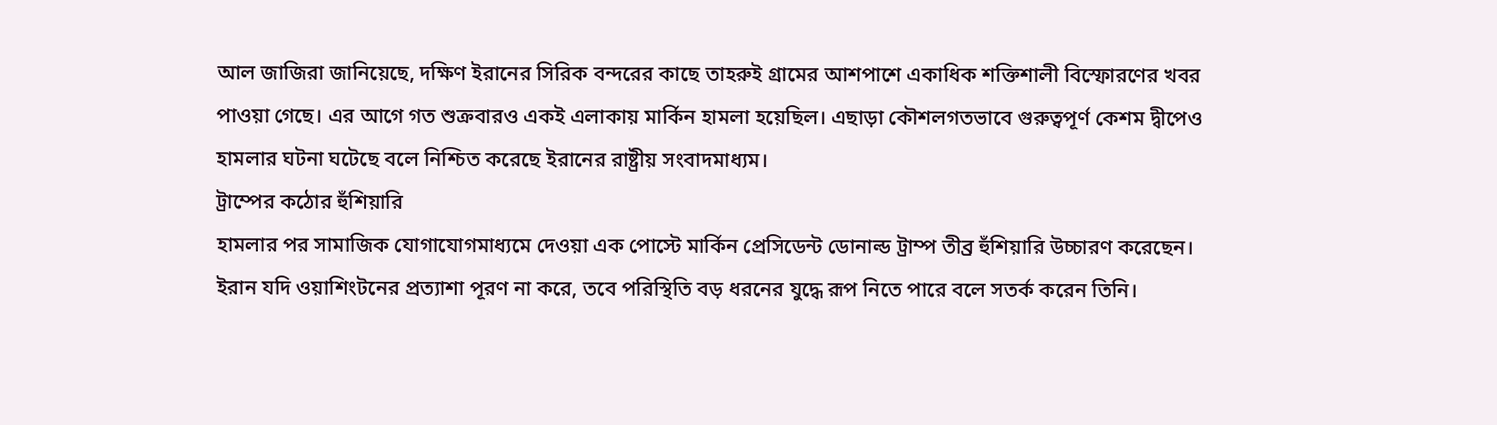আল জাজিরা জানিয়েছে, দক্ষিণ ইরানের সিরিক বন্দরের কাছে তাহরুই গ্রামের আশপাশে একাধিক শক্তিশালী বিস্ফোরণের খবর পাওয়া গেছে। এর আগে গত শুক্রবারও একই এলাকায় মার্কিন হামলা হয়েছিল। এছাড়া কৌশলগতভাবে গুরুত্বপূর্ণ কেশম দ্বীপেও হামলার ঘটনা ঘটেছে বলে নিশ্চিত করেছে ইরানের রাষ্ট্রীয় সংবাদমাধ্যম।
ট্রাম্পের কঠোর হুঁশিয়ারি
হামলার পর সামাজিক যোগাযোগমাধ্যমে দেওয়া এক পোস্টে মার্কিন প্রেসিডেন্ট ডোনাল্ড ট্রাম্প তীব্র হুঁশিয়ারি উচ্চারণ করেছেন। ইরান যদি ওয়াশিংটনের প্রত্যাশা পূরণ না করে, তবে পরিস্থিতি বড় ধরনের যুদ্ধে রূপ নিতে পারে বলে সতর্ক করেন তিনি।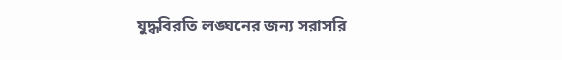যুদ্ধবিরতি লঙ্ঘনের জন্য সরাসরি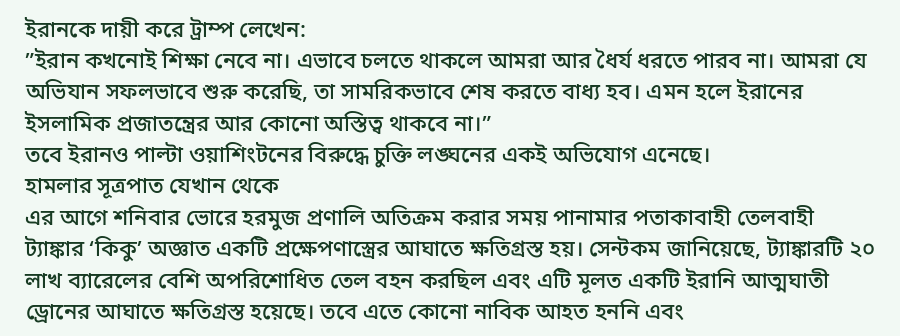ইরানকে দায়ী করে ট্রাম্প লেখেন:
”ইরান কখনোই শিক্ষা নেবে না। এভাবে চলতে থাকলে আমরা আর ধৈর্য ধরতে পারব না। আমরা যে অভিযান সফলভাবে শুরু করেছি, তা সামরিকভাবে শেষ করতে বাধ্য হব। এমন হলে ইরানের ইসলামিক প্রজাতন্ত্রের আর কোনো অস্তিত্ব থাকবে না।”
তবে ইরানও পাল্টা ওয়াশিংটনের বিরুদ্ধে চুক্তি লঙ্ঘনের একই অভিযোগ এনেছে।
হামলার সূত্রপাত যেখান থেকে
এর আগে শনিবার ভোরে হরমুজ প্রণালি অতিক্রম করার সময় পানামার পতাকাবাহী তেলবাহী ট্যাঙ্কার ‘কিকু’ অজ্ঞাত একটি প্রক্ষেপণাস্ত্রের আঘাতে ক্ষতিগ্রস্ত হয়। সেন্টকম জানিয়েছে, ট্যাঙ্কারটি ২০ লাখ ব্যারেলের বেশি অপরিশোধিত তেল বহন করছিল এবং এটি মূলত একটি ইরানি আত্মঘাতী ড্রোনের আঘাতে ক্ষতিগ্রস্ত হয়েছে। তবে এতে কোনো নাবিক আহত হননি এবং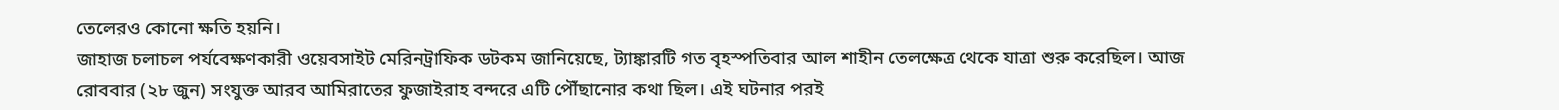তেলেরও কোনো ক্ষতি হয়নি।
জাহাজ চলাচল পর্যবেক্ষণকারী ওয়েবসাইট মেরিনট্রাফিক ডটকম জানিয়েছে, ট্যাঙ্কারটি গত বৃহস্পতিবার আল শাহীন তেলক্ষেত্র থেকে যাত্রা শুরু করেছিল। আজ রোববার (২৮ জুন) সংযুক্ত আরব আমিরাতের ফুজাইরাহ বন্দরে এটি পৌঁছানোর কথা ছিল। এই ঘটনার পরই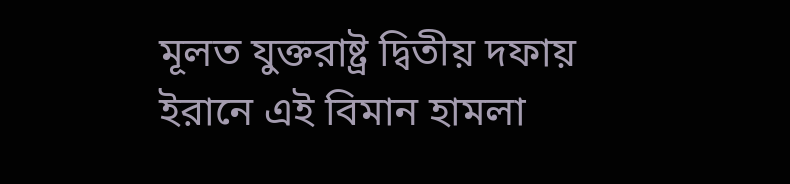মূলত যুক্তরাষ্ট্র দ্বিতীয় দফায় ইরানে এই বিমান হামলা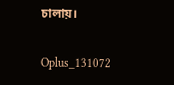চালায়।

Oplus_131072